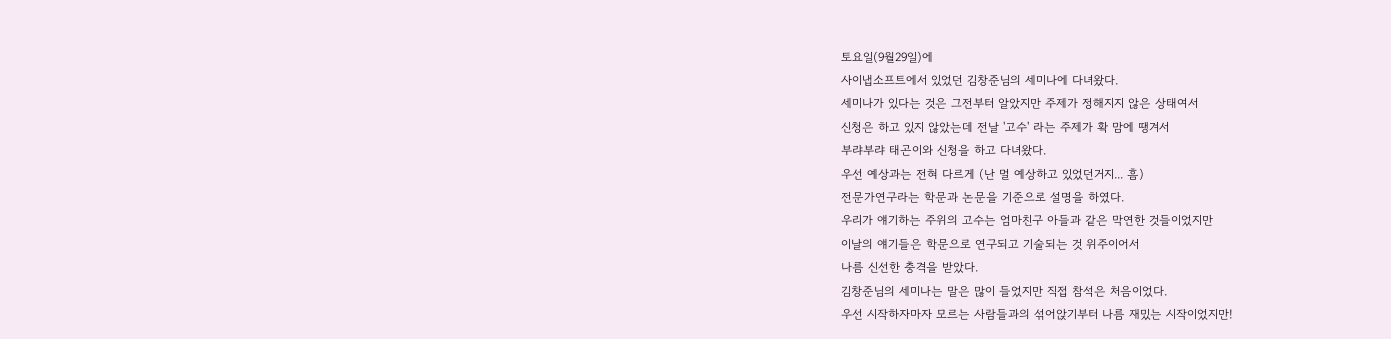토요일(9월29일)에
사이냅소프트에서 있었던 김창준님의 세미나에 다녀왔다.
세미나가 있다는 것은 그전부터 알았지만 주제가 정해지지 않은 상태여서
신청은 하고 있지 않았는데 전날 '고수' 라는 주제가 확 맘에 땡겨서
부랴부랴 태곤이와 신청을 하고 다녀왔다.
우선 예상과는 전혀 다르게 (난 멀 예상하고 있었던거지... 흠)
전문가연구라는 학문과 논문을 기준으로 설명을 하였다.
우리가 얘기하는 주위의 고수는 엄마친구 아들과 같은 막연한 것들이었지만
이날의 얘기들은 학문으로 연구되고 기술되는 것 위주이어서
나름 신선한 충격을 받았다.
김창준님의 세미나는 말은 많이 들었지만 직접 참석은 처음이었다.
우선 시작하자마자 모르는 사람들과의 섞어앉기부터 나름 재밌는 시작이었지만!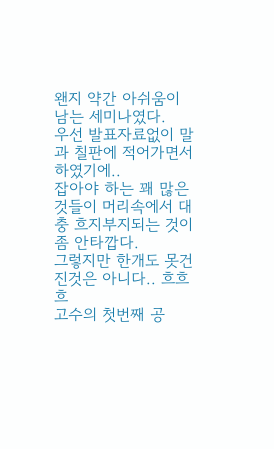왠지 약간 아쉬움이 남는 세미나였다.
우선 발표자료없이 말과 칠판에 적어가면서 하였기에..
잡아야 하는 꽤 많은 것들이 머리속에서 대충 흐지부지되는 것이 좀 안타깝다.
그렇지만 한개도 못건진것은 아니다.. 흐흐흐
고수의 첫번째 공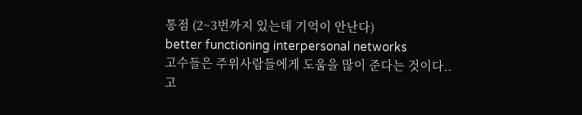통점 (2~3번까지 있는데 기억이 안난다)
better functioning interpersonal networks
고수들은 주위사람들에게 도움을 많이 준다는 것이다..
고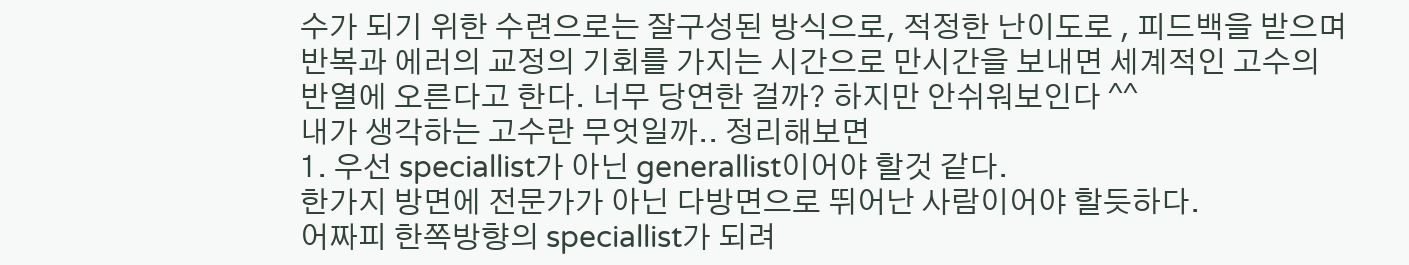수가 되기 위한 수련으로는 잘구성된 방식으로, 적정한 난이도로 , 피드백을 받으며
반복과 에러의 교정의 기회를 가지는 시간으로 만시간을 보내면 세계적인 고수의
반열에 오른다고 한다. 너무 당연한 걸까? 하지만 안쉬워보인다 ^^
내가 생각하는 고수란 무엇일까.. 정리해보면
1. 우선 speciallist가 아닌 generallist이어야 할것 같다.
한가지 방면에 전문가가 아닌 다방면으로 뛰어난 사람이어야 할듯하다.
어짜피 한쪽방향의 speciallist가 되려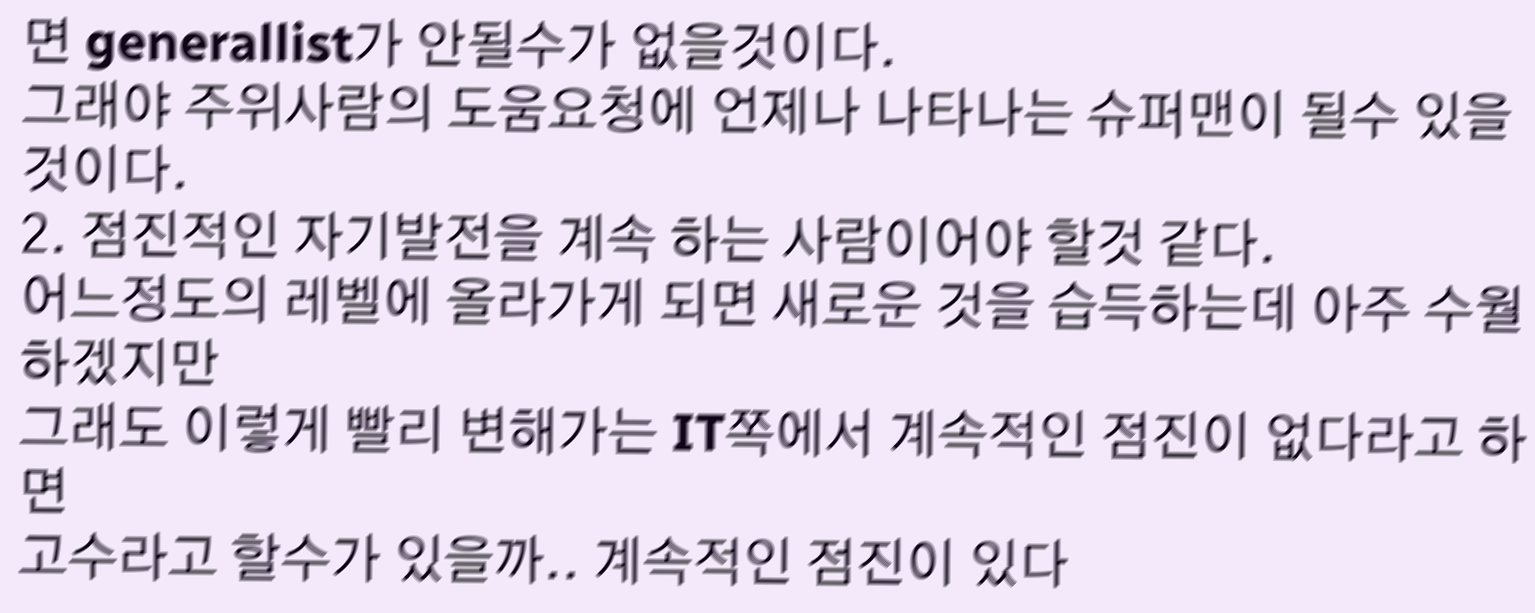면 generallist가 안될수가 없을것이다.
그래야 주위사람의 도움요청에 언제나 나타나는 슈퍼맨이 될수 있을것이다.
2. 점진적인 자기발전을 계속 하는 사람이어야 할것 같다.
어느정도의 레벨에 올라가게 되면 새로운 것을 습득하는데 아주 수월하겠지만
그래도 이렇게 빨리 변해가는 IT쪽에서 계속적인 점진이 없다라고 하면
고수라고 할수가 있을까.. 계속적인 점진이 있다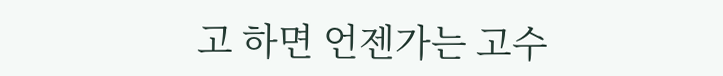고 하면 언젠가는 고수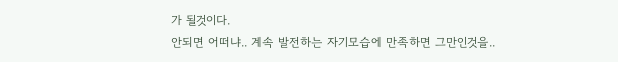가 될것이다.
안되면 어떠냐.. 계속 발전하는 자기모습에 만족하면 그만인것을..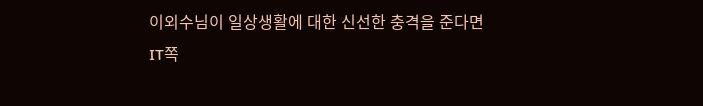이외수님이 일상생활에 대한 신선한 충격을 준다면
IT쪽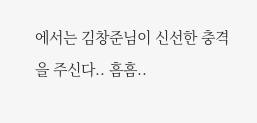에서는 김창준님이 신선한 충격을 주신다.. 흠흠..